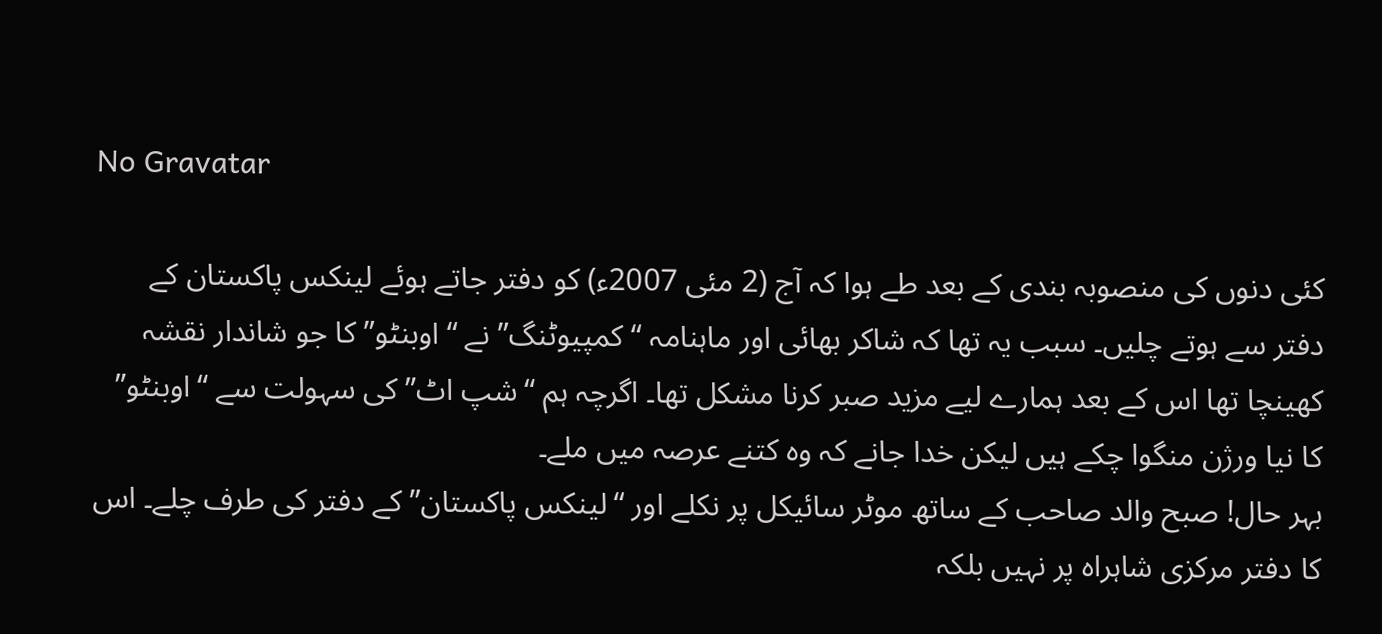No Gravatar

کئی دنوں کی منصوبہ بندی کے بعد طے ہوا کہ آج (2 مئی 2007ء) کو دفتر جاتے ہوئے لینکس پاکستان کے دفتر سے ہوتے چلیں۔ سبب یہ تھا کہ شاکر بھائی اور ماہنامہ “کمپیوٹنگ” نے “اوبنٹو” کا جو شاندار نقشہ کھینچا تھا اس کے بعد ہمارے لیے مزید صبر کرنا مشکل تھا۔ اگرچہ ہم “شپ اٹ” کی سہولت سے “اوبنٹو” کا نیا ورژن منگوا چکے ہیں لیکن خدا جانے کہ وہ کتنے عرصہ میں ملے۔
بہر حال! صبح والد صاحب کے ساتھ موٹر سائیکل پر نکلے اور “لینکس پاکستان” کے دفتر کی طرف چلے۔ اس کا دفتر مرکزی شاہراہ پر نہیں بلکہ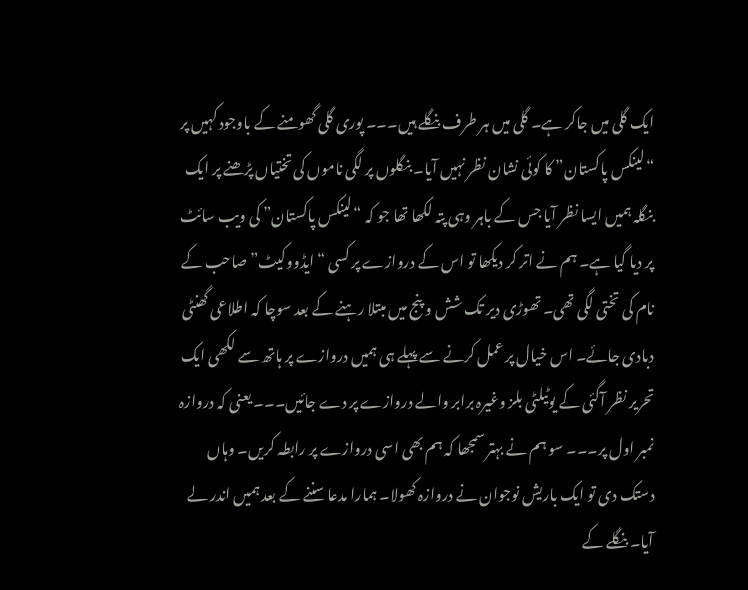ایک گلی میں جاکر ہے۔ گلی میں ہر طرف بنگلے ہیں۔۔۔ پوری گلی گھومنے کے باوجود کہیں پر “لینکس پاکستان” کا کوئی نشان نظر نہیں آیا۔ بنگلوں پر لگی ناموں کی تختیاں پڑھنے پر ایک بنگلہ ہمیں ایسا نظر آیا جس کے باہر وہی پتہ لکھا تھا جو کہ “لینکس پاکستان” کی ویب سائٹ پر دیا گیا ہے۔ ہم نے اتر کر دیکھا تو اس کے دروازے پر کسی “ایڈووکیٹ” صاحب کے نام کی تختی لگی تھی۔ تھوڑی دیر تک شش و پنج میں مبتلا رہنے کے بعد سوچا کہ اطلاعی گھنٹی دبادی جائے۔ اس خیال پر عمل کرنے سے پہلے ہی ہمیں دروازے پر ہاتھ سے لکھی ایک تحریر نظر آگئی کے یوٹیلٹی بلز وغیرہ برابر والے دروازے پر دے جائیں۔۔۔ یعنی کہ دروازہ نمبر اول پر۔۔۔ سو ہم نے بہتر سمجھا کہ ہم بھی اسی دروازے پر رابطہ کریں۔ وہاں دستک دی تو ایک باریش نوجوان نے دروازہ کھولا۔ ہمارا مدعا سننے کے بعد ہمیں اندر لے آیا۔ بنگلے کے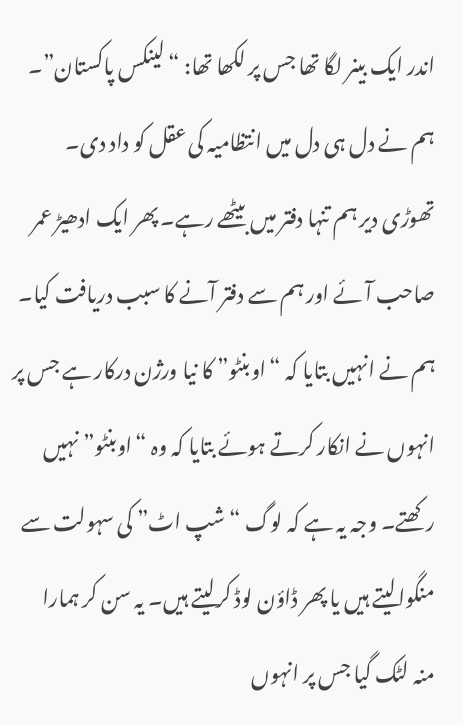اندر ایک بینر لگا تھا جس پر لکھا تھا: “لینکس پاکستان”۔ ہم نے دل ہی دل میں انتظامیہ کی عقل کو داد دی۔
تھوڑی دیر ہم تنہا دفتر میں بیٹھے رہے۔ پھر ایک ادھیڑ عمر صاحب آئے اور ہم سے دفتر آنے کا سبب دریافت کیا۔ ہم نے انہیں بتایا کہ “اوبنٹو” کا نیا ورژن درکار ہے جس پر انہوں نے انکار کرتے ہوئے بتایا کہ وہ “اوبنٹو” نہیں رکھتے۔ وجہ یہ ہے کہ لوگ “شپ اٹ” کی سہولت سے منگوالیتے ہیں یا پھر ڈاؤن لوڈ کرلیتے ہیں۔ یہ سن کر ہمارا منہ لٹک گیا جس پر انہوں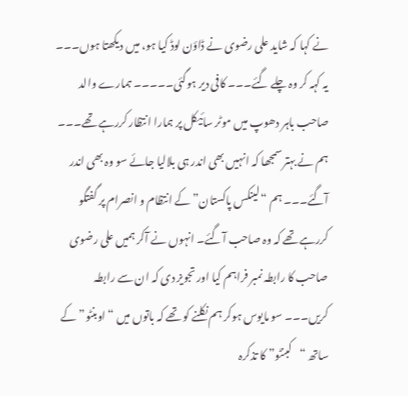نے کہا کہ شاید علی رضوی نے ڈاؤن لوڈ کیا ہو، میں دیکھتا ہوں۔۔۔ یہ کہہ کر وہ چلے گئے۔۔۔ کافی دیر ہوگئی۔۔۔۔۔ ہمارے والد صاحب باہر دھوپ میں موٹر سائیکل پر ہمارا انتظار کررہے تھے۔۔۔ ہم نے بہتر سمجھا کہ انہیں بھی اندر ہی بلالیا جائے سو وہ بھی اندر آگئے۔۔۔ ہم “لینکس پاکستان” کے انتظام و انصرام پر گفتگو کررہے تھے کہ وہ صاحب آگئے۔ انہوں نے آکر ہمیں علی رضوی صاحب کا رابطہ نمبر فراہم کیا اور تجویز دی کہ ان سے رابطہ کریں۔۔۔ سو مایوس ہوکر ہم نکلنے کو تھے کہ باتوں میں “اوبنٹو” کے ساتھ “کبنٹو” کا تذکرہ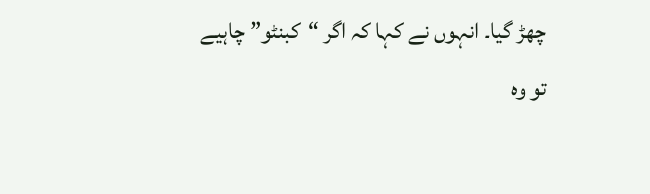چھڑ گیا۔ انہوں نے کہا کہ اگر “کبنٹو” چاہیے تو وہ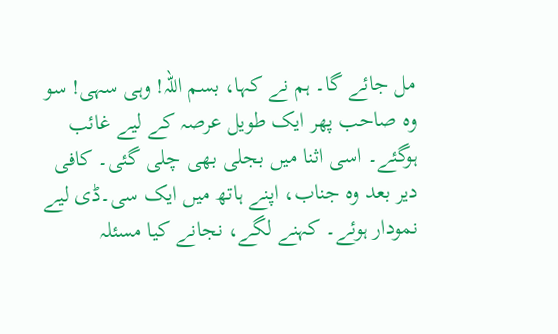مل جائے گا۔ ہم نے کہا، بسم اللہ! وہی سہی! سو وہ صاحب پھر ایک طویل عرصہ کے لیے غائب ہوگئے۔ اسی اثنا میں بجلی بھی چلی گئی۔ کافی دیر بعد وہ جناب، اپنے ہاتھ میں ایک سی۔ڈی لیے نمودار ہوئے۔ کہنے لگے، نجانے کیا مسئلہ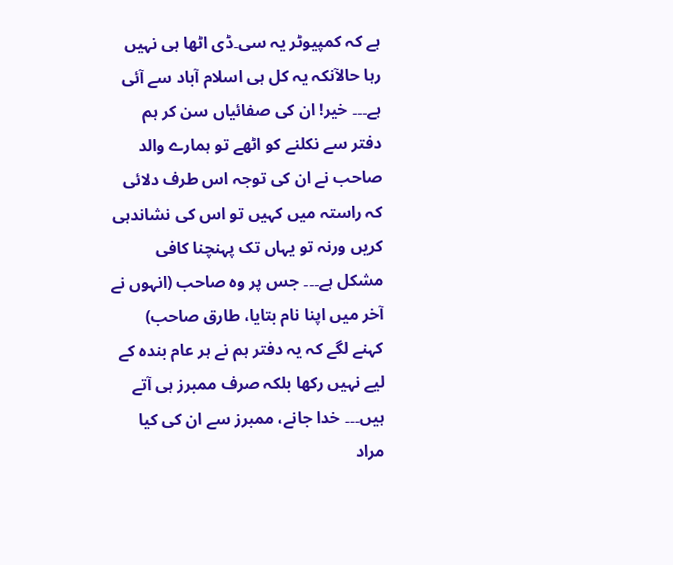ہے کہ کمپیوٹر یہ سی۔ڈی اٹھا ہی نہیں رہا حالآنکہ یہ کل ہی اسلام آباد سے آئی ہے۔۔۔ خیر! ان کی صفائیاں سن کر ہم دفتر سے نکلنے کو اٹھے تو ہمارے والد صاحب نے ان کی توجہ اس طرف دلائی کہ راستہ میں کہیں تو اس کی نشاندہی کریں ورنہ تو یہاں تک پہنچنا کافی مشکل ہے۔۔۔ جس پر وہ صاحب (انہوں نے آخر میں اپنا نام بتایا، طارق صاحب) کہنے لگے کہ یہ دفتر ہم نے ہر عام بندہ کے لیے نہیں رکھا بلکہ صرف ممبرز ہی آتے ہیں۔۔۔ خدا جانے، ممبرز سے ان کی کیا مراد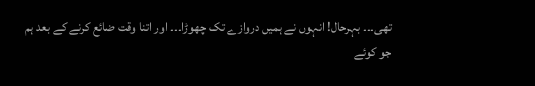تھی۔۔۔ بہرحال! انہوں نے ہمیں دروازے تک چھوڑا۔۔۔ اور اتنا وقت ضائع کرنے کے بعد ہم
جو کوئے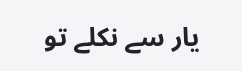یار سے نکلے تو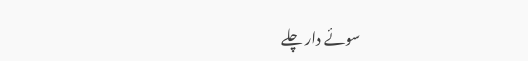سوئے دار چلے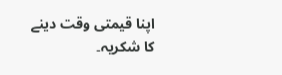اپنا قیمتی وقت دینے کا شکریہ۔